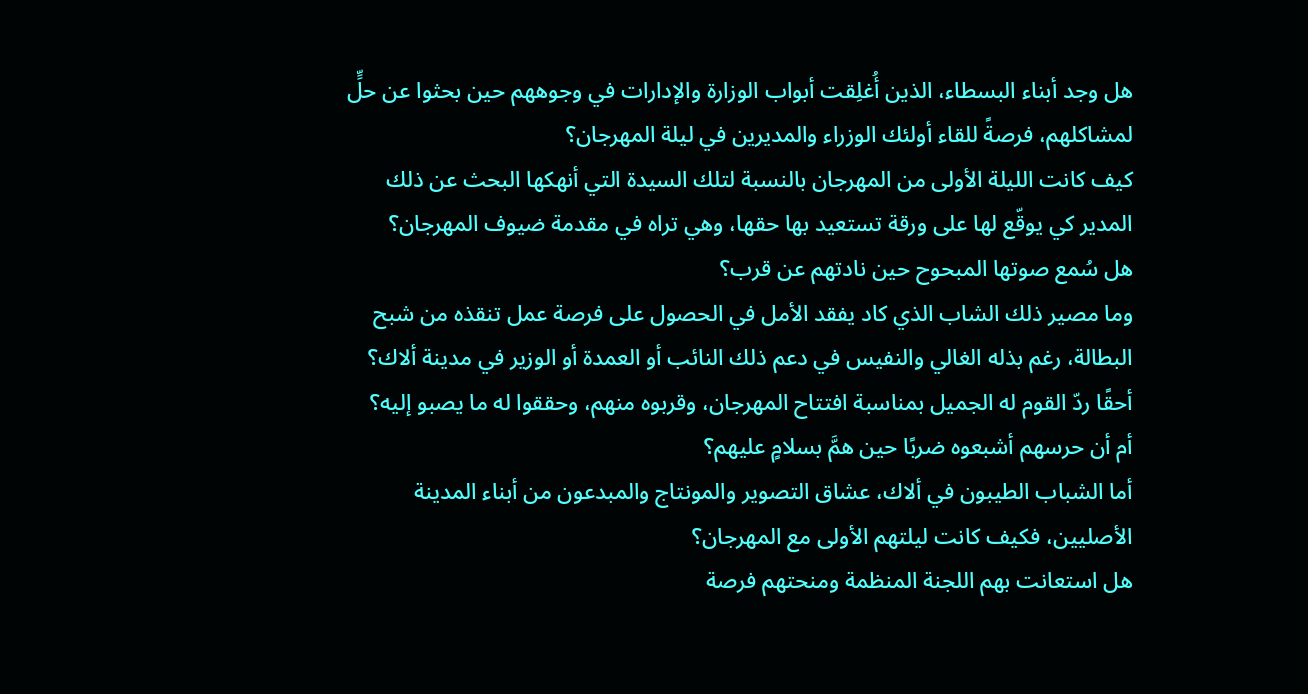هل وجد أبناء البسطاء، الذين أُغلِقت أبواب الوزارة والإدارات في وجوههم حين بحثوا عن حلٍّ لمشاكلهم، فرصةً للقاء أولئك الوزراء والمديرين في ليلة المهرجان؟
كيف كانت الليلة الأولى من المهرجان بالنسبة لتلك السيدة التي أنهكها البحث عن ذلك المدير كي يوقّع لها على ورقة تستعيد بها حقها، وهي تراه في مقدمة ضيوف المهرجان؟
هل سُمع صوتها المبحوح حين نادتهم عن قرب؟
وما مصير ذلك الشاب الذي كاد يفقد الأمل في الحصول على فرصة عمل تنقذه من شبح البطالة، رغم بذله الغالي والنفيس في دعم ذلك النائب أو العمدة أو الوزير في مدينة ألاك؟
أحقًا ردّ القوم له الجميل بمناسبة افتتاح المهرجان، وقربوه منهم، وحققوا له ما يصبو إليه؟
أم أن حرسهم أشبعوه ضربًا حين همَّ بسلامٍ عليهم؟
أما الشباب الطيبون في ألاك، عشاق التصوير والمونتاج والمبدعون من أبناء المدينة الأصليين، فكيف كانت ليلتهم الأولى مع المهرجان؟
هل استعانت بهم اللجنة المنظمة ومنحتهم فرصة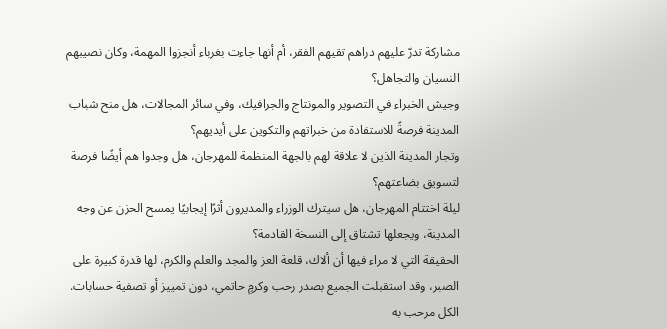مشاركة تدرّ عليهم دراهم تقيهم الفقر، أم أنها جاءت بغرباء أنجزوا المهمة، وكان نصيبهم النسيان والتجاهل؟
وجيش الخبراء في التصوير والمونتاج والجرافيك، وفي سائر المجالات، هل منح شباب المدينة فرصةً للاستفادة من خبراتهم والتكوين على أيديهم؟
وتجار المدينة الذين لا علاقة لهم بالجهة المنظمة للمهرجان، هل وجدوا هم أيضًا فرصة لتسويق بضاعتهم؟
ليلة اختتام المهرجان، هل سيترك الوزراء والمديرون أثرًا إيجابيًا يمسح الحزن عن وجه المدينة، ويجعلها تشتاق إلى النسخة القادمة؟
الحقيقة التي لا مراء فيها أن ألاك، قلعة العز والمجد والعلم والكرم، لها قدرة كبيرة على الصبر، وقد استقبلت الجميع بصدر رحب وكرمٍ حاتمي، دون تمييز أو تصفية حسابات.
الكل مرحب به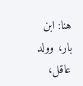هنا: ابن بار، وولد عاقل،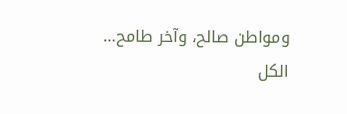ومواطن صالح، وآخر طامح…
الكل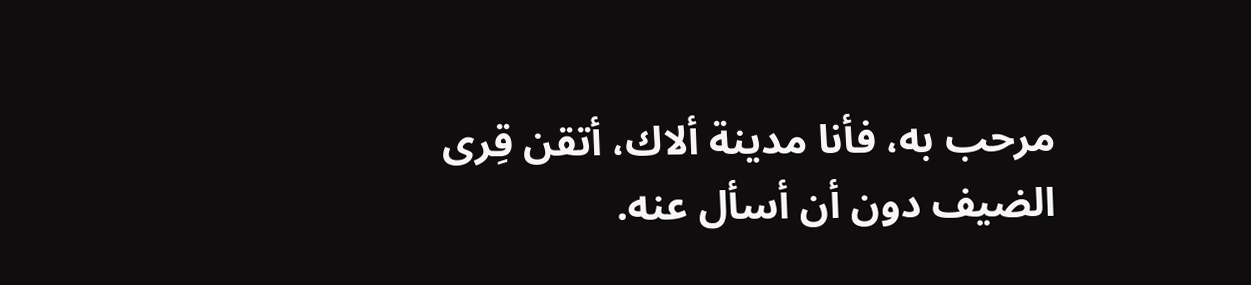مرحب به، فأنا مدينة ألاك، أتقن قِرى الضيف دون أن أسأل عنه.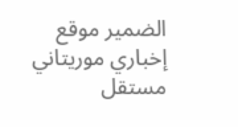الضمير موقع إخباري موريتاني مستقل